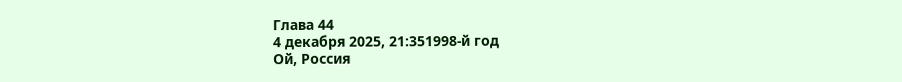Глава 44
4 декабря 2025, 21:351998-й год
Ой, Россия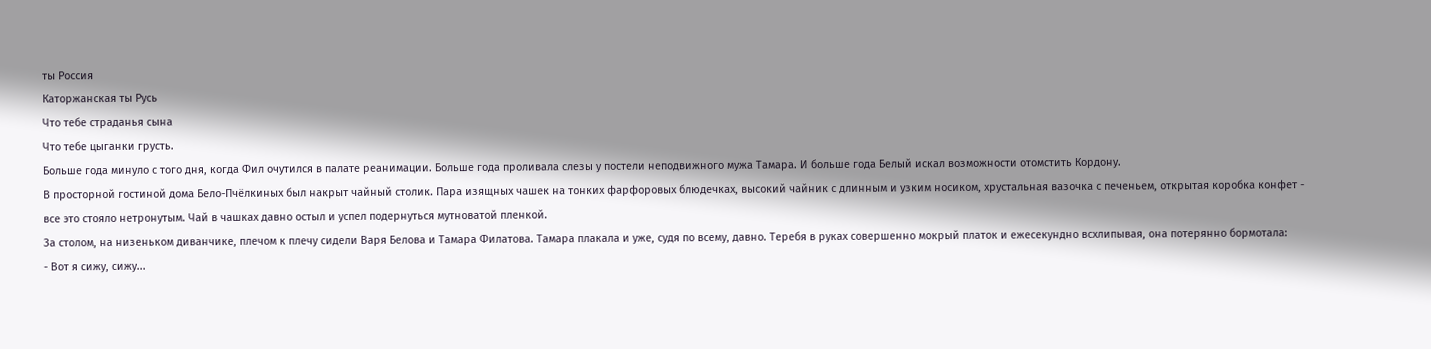ты Россия
Каторжанская ты Русь
Что тебе страданья сына
Что тебе цыганки грусть.
Больше года минуло с того дня, когда Фил очутился в палате реанимации. Больше года проливала слезы у постели неподвижного мужа Тамара. И больше года Белый искал возможности отомстить Кордону.
В просторной гостиной дома Бело-Пчёлкиных был накрыт чайный столик. Пара изящных чашек на тонких фарфоровых блюдечках, высокий чайник с длинным и узким носиком, хрустальная вазочка с печеньем, открытая коробка конфет - все это стояло нетронутым. Чай в чашках давно остыл и успел подернуться мутноватой пленкой.
За столом, на низеньком диванчике, плечом к плечу сидели Варя Белова и Тамара Филатова. Тамара плакала и уже, судя по всему, давно. Теребя в руках совершенно мокрый платок и ежесекундно всхлипывая, она потерянно бормотала:
- Вот я сижу, сижу...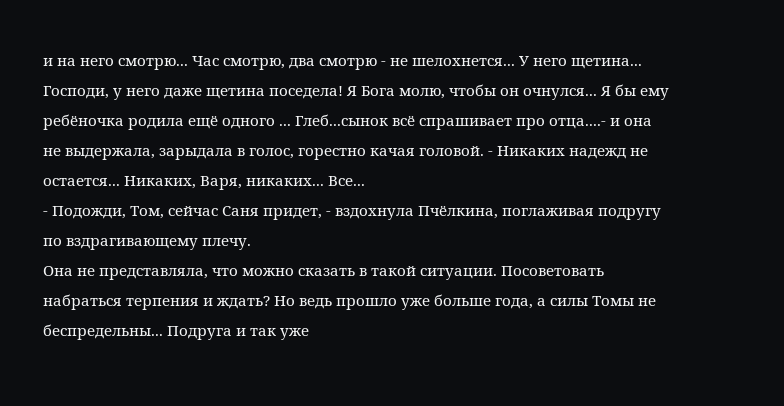и на него смотрю... Час смотрю, два смотрю - не шелохнется... У него щетина... Господи, у него даже щетина поседела! Я Бога молю, чтобы он очнулся... Я бы ему ребёночка родила ещё одного ... Глеб...сынок всё спрашивает про отца....- и она не выдержала, зарыдала в голос, горестно качая головой. - Никаких надежд не остается... Никаких, Варя, никаких... Все...
- Подожди, Том, сейчас Саня придет, - вздохнула Пчёлкина, поглаживая подругу по вздрагивающему плечу.
Она не представляла, что можно сказать в такой ситуации. Посоветовать набраться терпения и ждать? Но ведь прошло уже больше года, а силы Томы не беспредельны... Подруга и так уже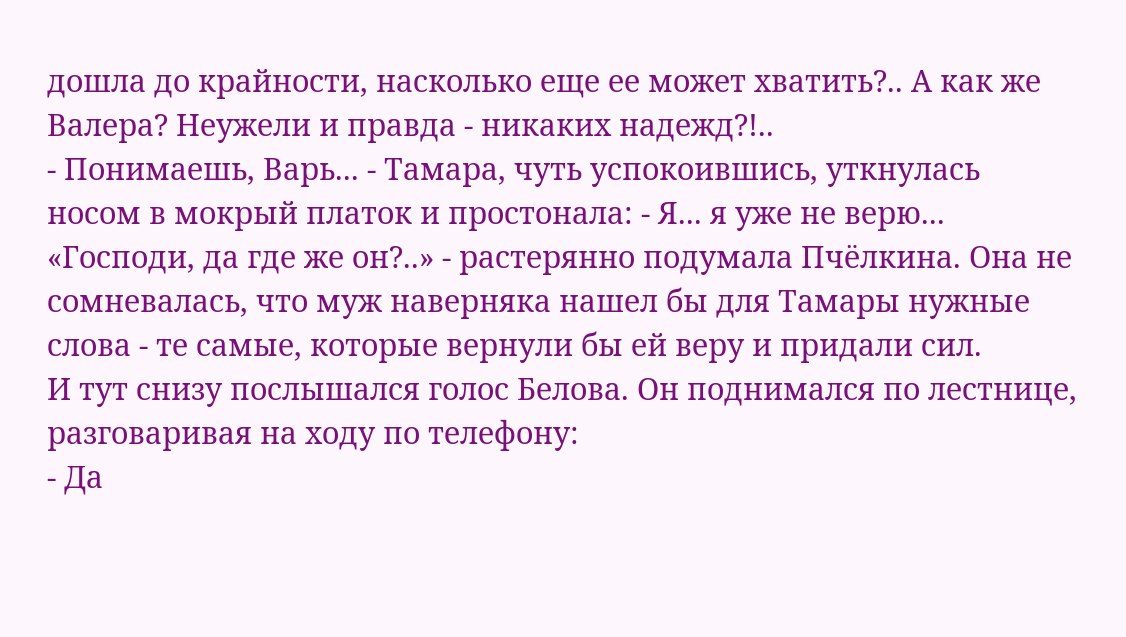дошла до крайности, насколько еще ее может хватить?.. А как же Валера? Неужели и правда - никаких надежд?!..
- Понимаешь, Варь... - Тамара, чуть успокоившись, уткнулась носом в мокрый платок и простонала: - Я... я уже не верю...
«Господи, да где же он?..» - растерянно подумала Пчёлкина. Она не сомневалась, что муж наверняка нашел бы для Тамары нужные слова - те самые, которые вернули бы ей веру и придали сил.
И тут снизу послышался голос Белова. Он поднимался по лестнице, разговаривая на ходу по телефону:
- Да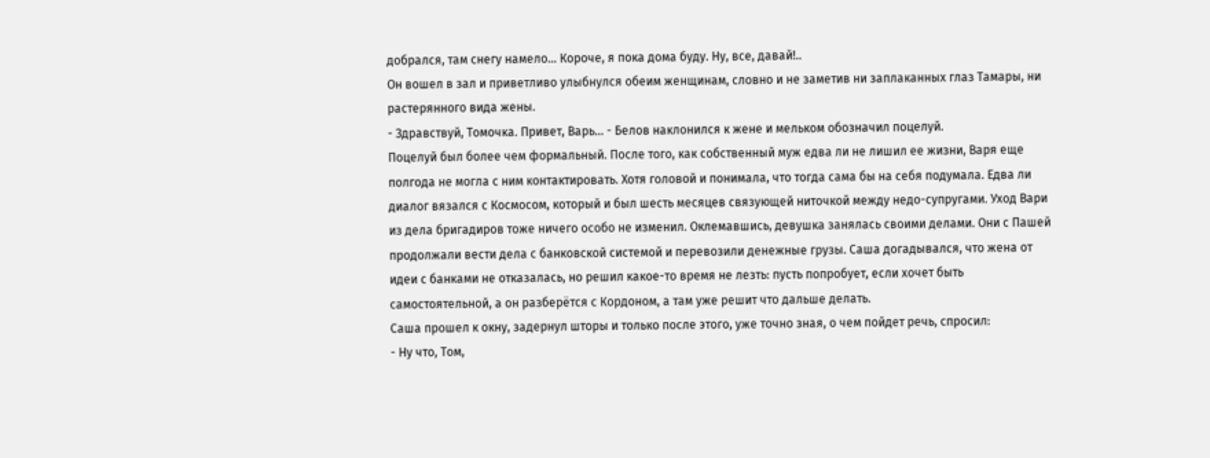добрался, там снегу намело... Короче, я пока дома буду. Ну, все, давай!..
Он вошел в зал и приветливо улыбнулся обеим женщинам, словно и не заметив ни заплаканных глаз Тамары, ни растерянного вида жены.
- Здравствуй, Томочка. Привет, Варь... - Белов наклонился к жене и мельком обозначил поцелуй.
Поцелуй был более чем формальный. После того, как собственный муж едва ли не лишил ее жизни, Варя еще полгода не могла с ним контактировать. Хотя головой и понимала, что тогда сама бы на себя подумала. Едва ли диалог вязался с Космосом, который и был шесть месяцев связующей ниточкой между недо-супругами. Уход Вари из дела бригадиров тоже ничего особо не изменил. Оклемавшись, девушка занялась своими делами. Они с Пашей продолжали вести дела с банковской системой и перевозили денежные грузы. Саша догадывался, что жена от идеи с банками не отказалась, но решил какое-то время не лезть: пусть попробует, если хочет быть самостоятельной, а он разберётся с Кордоном, а там уже решит что дальше делать.
Саша прошел к окну, задернул шторы и только после этого, уже точно зная, о чем пойдет речь, спросил:
- Ну что, Том,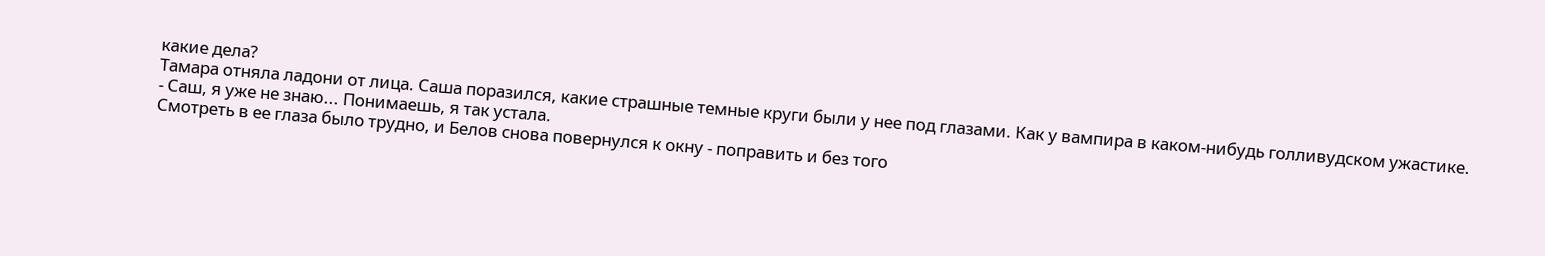какие дела?
Тамара отняла ладони от лица. Саша поразился, какие страшные темные круги были у нее под глазами. Как у вампира в каком-нибудь голливудском ужастике.
- Саш, я уже не знаю... Понимаешь, я так устала.
Смотреть в ее глаза было трудно, и Белов снова повернулся к окну - поправить и без того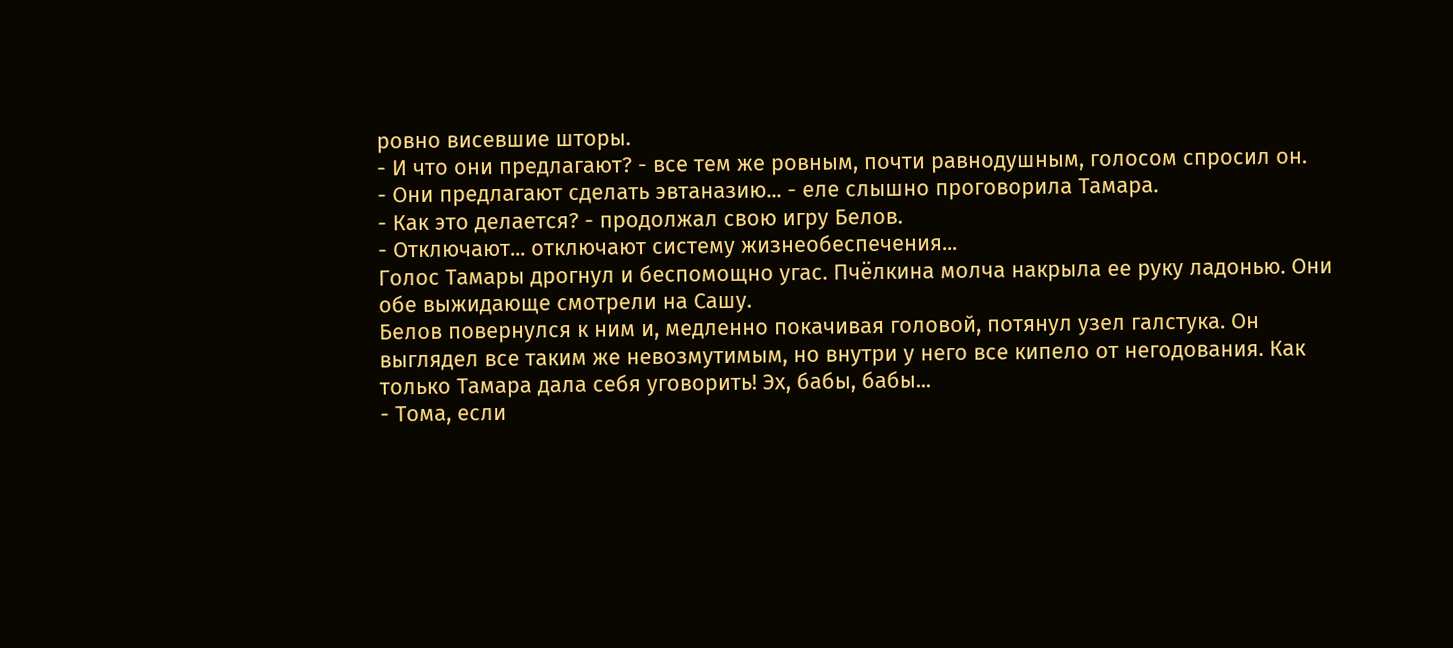ровно висевшие шторы.
- И что они предлагают? - все тем же ровным, почти равнодушным, голосом спросил он.
- Они предлагают сделать эвтаназию... - еле слышно проговорила Тамара.
- Как это делается? - продолжал свою игру Белов.
- Отключают... отключают систему жизнеобеспечения...
Голос Тамары дрогнул и беспомощно угас. Пчёлкина молча накрыла ее руку ладонью. Они обе выжидающе смотрели на Сашу.
Белов повернулся к ним и, медленно покачивая головой, потянул узел галстука. Он выглядел все таким же невозмутимым, но внутри у него все кипело от негодования. Как только Тамара дала себя уговорить! Эх, бабы, бабы...
- Тома, если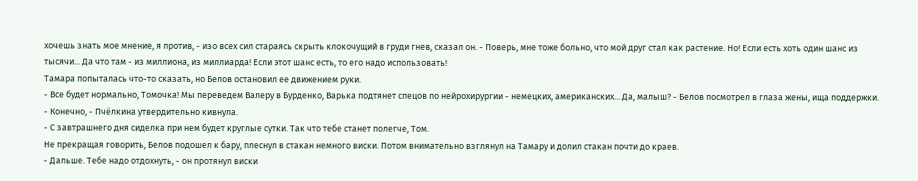хочешь знать мое мнение, я против, - изо всех сил стараясь скрыть клокочущий в груди гнев, сказал он. - Поверь, мне тоже больно, что мой друг стал как растение. Но! Если есть хоть один шанс из тысячи... Да что там - из миллиона, из миллиарда! Если этот шанс есть, то его надо использовать!
Тамара попыталась что-то сказать, но Белов остановил ее движением руки.
- Все будет нормально, Томочка! Мы переведем Валеру в Бурденко, Варька подтянет спецов по нейрохирургии - немецких, американских... Да, малыш? - Белов посмотрел в глаза жены, ища поддержки.
- Конечно, - Пчёлкина утвердительно кивнула.
- С завтрашнего дня сиделка при нем будет круглые сутки. Так что тебе станет полегче, Том.
Не прекращая говорить, Белов подошел к бару, плеснул в стакан немного виски. Потом внимательно взглянул на Тамару и долил стакан почти до краев.
- Дальше. Тебе надо отдохнуть, - он протянул виски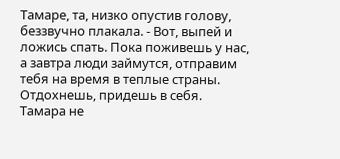Тамаре, та, низко опустив голову, беззвучно плакала. - Вот, выпей и ложись спать. Пока поживешь у нас, а завтра люди займутся, отправим тебя на время в теплые страны. Отдохнешь, придешь в себя.
Тамара не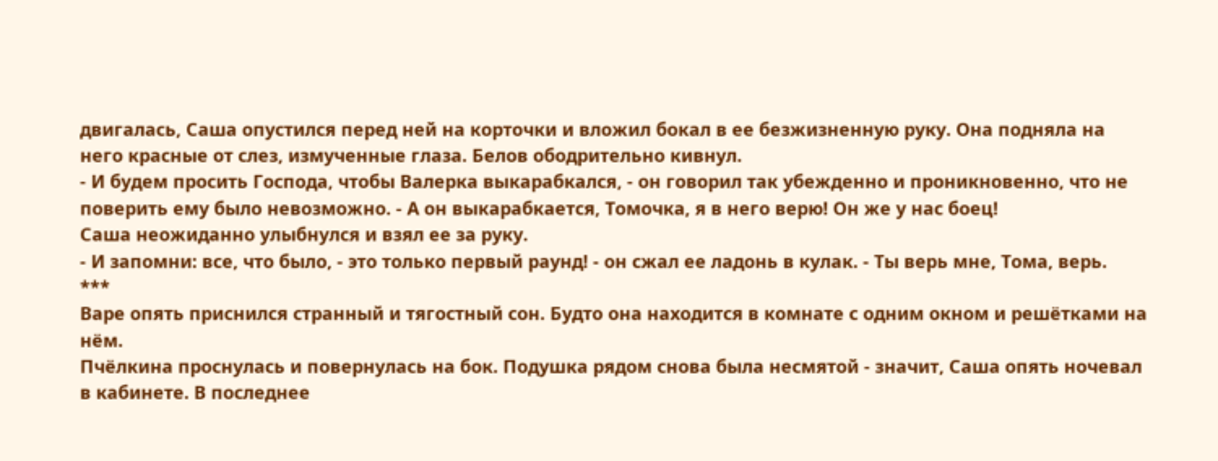двигалась, Саша опустился перед ней на корточки и вложил бокал в ее безжизненную руку. Она подняла на него красные от слез, измученные глаза. Белов ободрительно кивнул.
- И будем просить Господа, чтобы Валерка выкарабкался, - он говорил так убежденно и проникновенно, что не поверить ему было невозможно. - А он выкарабкается, Томочка, я в него верю! Он же у нас боец!
Саша неожиданно улыбнулся и взял ее за руку.
- И запомни: все, что было, - это только первый раунд! - он сжал ее ладонь в кулак. - Ты верь мне, Тома, верь.
***
Варе опять приснился странный и тягостный сон. Будто она находится в комнате с одним окном и решётками на нём.
Пчёлкина проснулась и повернулась на бок. Подушка рядом снова была несмятой - значит, Саша опять ночевал в кабинете. В последнее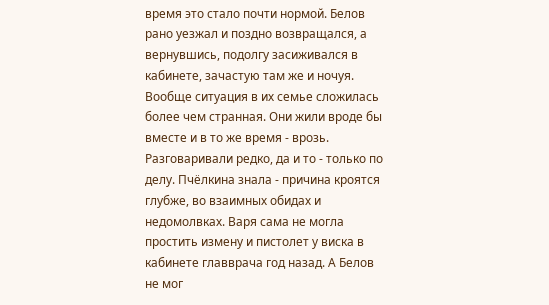время это стало почти нормой. Белов рано уезжал и поздно возвращался, а вернувшись, подолгу засиживался в кабинете, зачастую там же и ночуя.
Вообще ситуация в их семье сложилась более чем странная. Они жили вроде бы вместе и в то же время - врозь. Разговаривали редко, да и то - только по делу. Пчёлкина знала - причина кроятся глубже, во взаимных обидах и недомолвках. Варя сама не могла простить измену и пистолет у виска в кабинете главврача год назад. А Белов не мог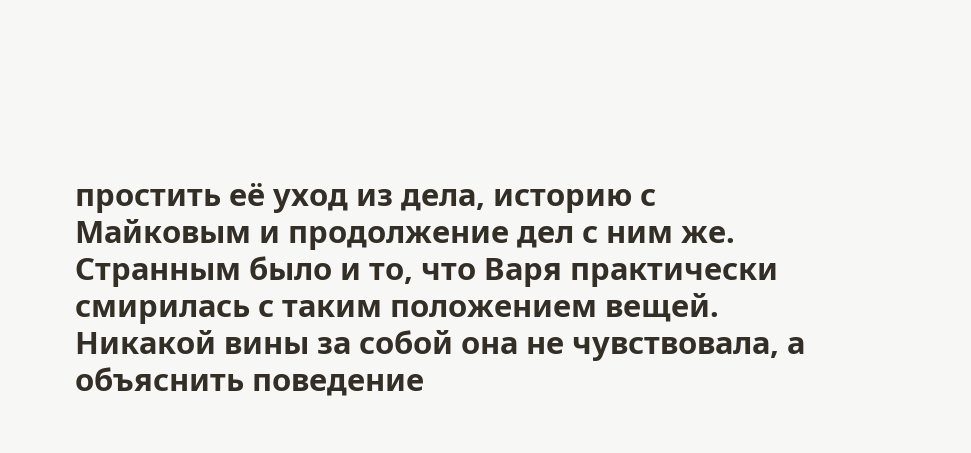простить её уход из дела, историю с Майковым и продолжение дел с ним же.
Странным было и то, что Варя практически смирилась с таким положением вещей. Никакой вины за собой она не чувствовала, а объяснить поведение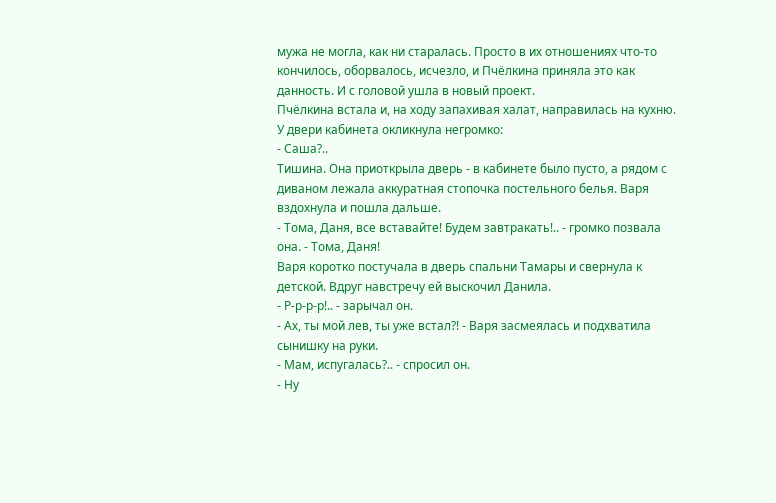мужа не могла, как ни старалась. Просто в их отношениях что-то кончилось, оборвалось, исчезло, и Пчёлкина приняла это как данность. И с головой ушла в новый проект.
Пчёлкина встала и, на ходу запахивая халат, направилась на кухню. У двери кабинета окликнула негромко:
- Саша?..
Тишина. Она приоткрыла дверь - в кабинете было пусто, а рядом с диваном лежала аккуратная стопочка постельного белья. Варя вздохнула и пошла дальше.
- Тома, Даня, все вставайте! Будем завтракать!.. - громко позвала она. - Тома, Даня!
Варя коротко постучала в дверь спальни Тамары и свернула к детской. Вдруг навстречу ей выскочил Данила.
- Р-р-р-р!.. - зарычал он.
- Ах, ты мой лев, ты уже встал?! - Варя засмеялась и подхватила сынишку на руки.
- Мам, испугалась?.. - спросил он.
- Ну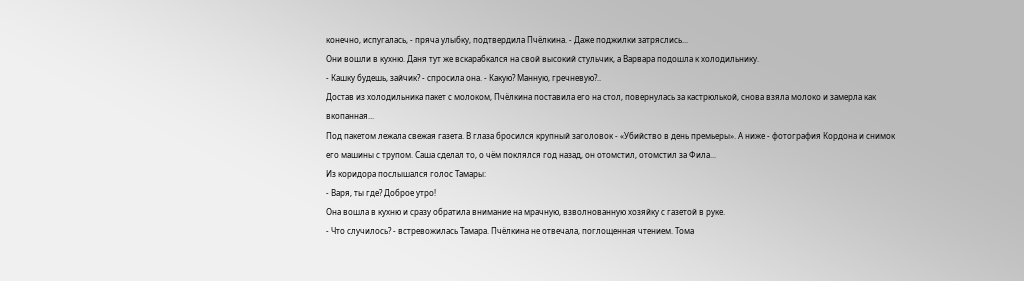конечно, испугалась, - пряча улыбку, подтвердила Пчёлкина. - Даже поджилки затряслись...
Они вошли в кухню. Даня тут же вскарабкался на свой высокий стульчик, а Варвара подошла к холодильнику.
- Кашку будешь, зайчик? - спросила она. - Какую? Манную, гречневую?..
Достав из холодильника пакет с молоком, Пчёлкина поставила его на стол, повернулась за кастрюлькой, снова взяла молоко и замерла как вкопанная...
Под пакетом лежала свежая газета. В глаза бросился крупный заголовок - «Убийство в день премьеры». А ниже - фотография Кордона и снимок его машины с трупом. Саша сделал то, о чём поклялся год назад, он отомстил, отомстил за Фила...
Из коридора послышался голос Тамары:
- Варя, ты где? Доброе утро!
Она вошла в кухню и сразу обратила внимание на мрачную, взволнованную хозяйку с газетой в руке.
- Что случилось? - встревожилась Тамара. Пчёлкина не отвечала, поглощенная чтением. Тома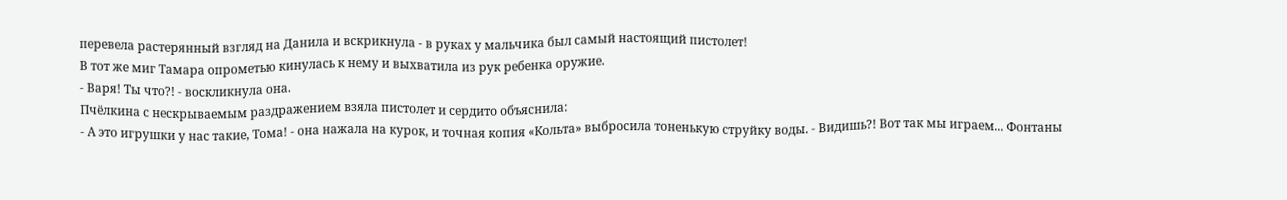перевела растерянный взгляд на Данила и вскрикнула - в руках у мальчика был самый настоящий пистолет!
В тот же миг Тамара опрометью кинулась к нему и выхватила из рук ребенка оружие.
- Варя! Ты что?! - воскликнула она.
Пчёлкина с нескрываемым раздражением взяла пистолет и сердито объяснила:
- А это игрушки у нас такие, Тома! - она нажала на курок, и точная копия «Кольта» выбросила тоненькую струйку воды. - Видишь?! Вот так мы играем... Фонтаны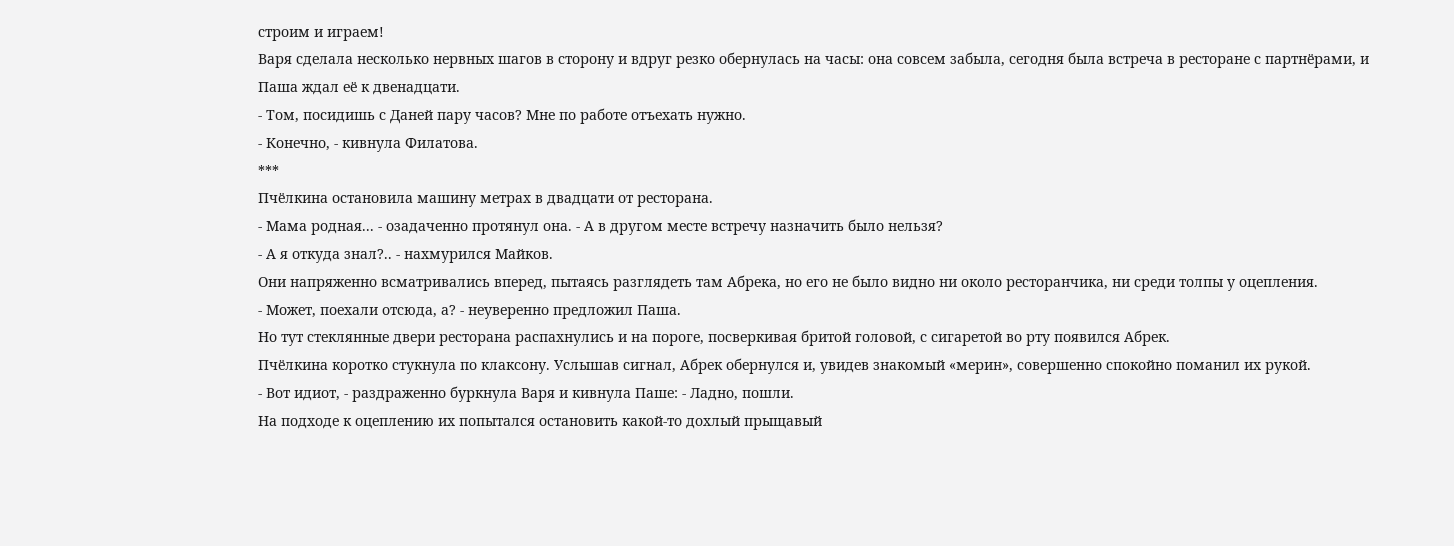строим и играем!
Варя сделала несколько нервных шагов в сторону и вдруг резко обернулась на часы: она совсем забыла, сегодня была встреча в ресторане с партнёрами, и Паша ждал её к двенадцати.
- Том, посидишь с Даней пару часов? Мне по работе отъехать нужно.
- Конечно, - кивнула Филатова.
***
Пчёлкина остановила машину метрах в двадцати от ресторана.
- Мама родная... - озадаченно протянул она. - А в другом месте встречу назначить было нельзя?
- А я откуда знал?.. - нахмурился Майков.
Они напряженно всматривались вперед, пытаясь разглядеть там Абрека, но его не было видно ни около ресторанчика, ни среди толпы у оцепления.
- Может, поехали отсюда, а? - неуверенно предложил Паша.
Но тут стеклянные двери ресторана распахнулись и на пороге, посверкивая бритой головой, с сигаретой во рту появился Абрек.
Пчёлкина коротко стукнула по клаксону. Услышав сигнал, Абрек обернулся и, увидев знакомый «мерин», совершенно спокойно поманил их рукой.
- Вот идиот, - раздраженно буркнула Варя и кивнула Паше: - Ладно, пошли.
На подходе к оцеплению их попытался остановить какой-то дохлый прыщавый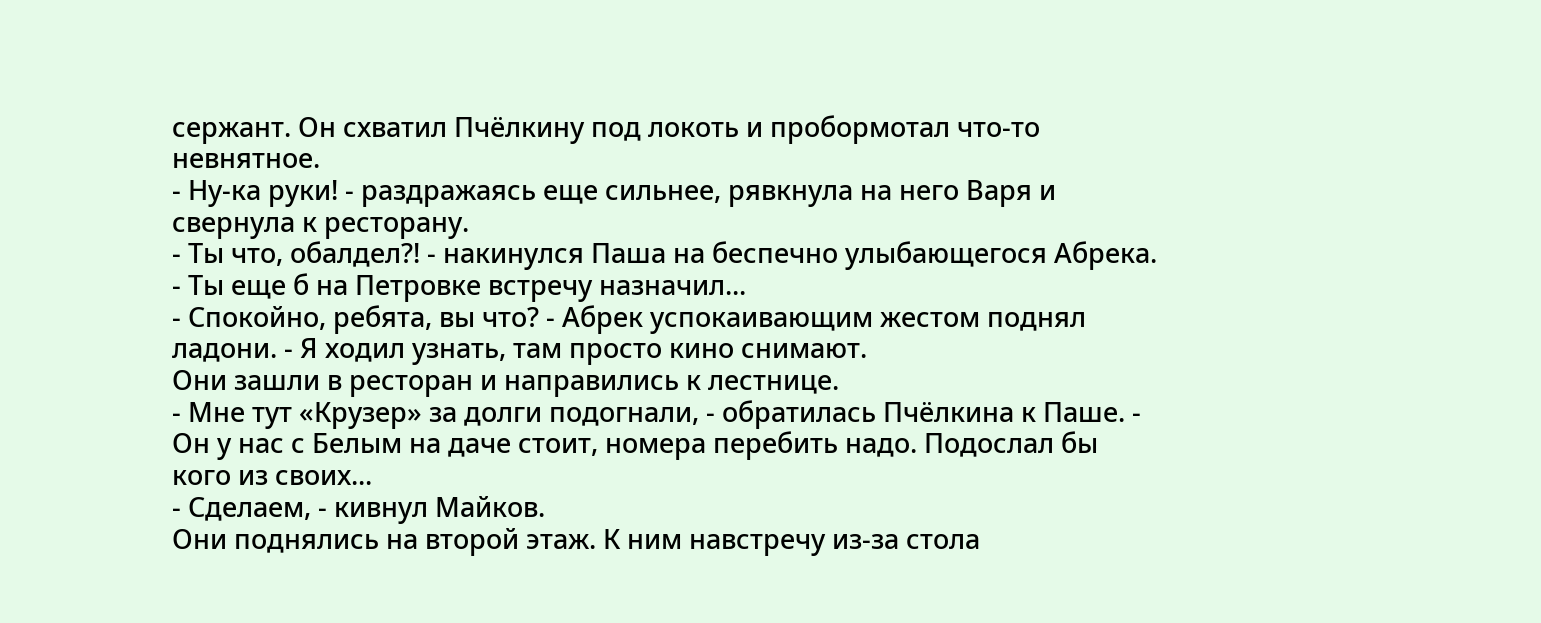сержант. Он схватил Пчёлкину под локоть и пробормотал что-то невнятное.
- Ну-ка руки! - раздражаясь еще сильнее, рявкнула на него Варя и свернула к ресторану.
- Ты что, обалдел?! - накинулся Паша на беспечно улыбающегося Абрека. - Ты еще б на Петровке встречу назначил...
- Спокойно, ребята, вы что? - Абрек успокаивающим жестом поднял ладони. - Я ходил узнать, там просто кино снимают.
Они зашли в ресторан и направились к лестнице.
- Мне тут «Крузер» за долги подогнали, - обратилась Пчёлкина к Паше. - Он у нас с Белым на даче стоит, номера перебить надо. Подослал бы кого из своих...
- Сделаем, - кивнул Майков.
Они поднялись на второй этаж. К ним навстречу из-за стола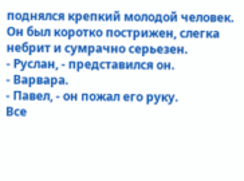поднялся крепкий молодой человек. Он был коротко пострижен, слегка небрит и сумрачно серьезен.
- Руслан, - представился он.
- Варвара.
- Павел, - он пожал его руку.
Все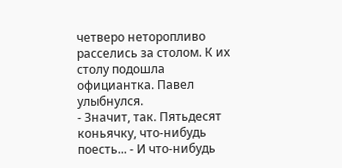четверо неторопливо расселись за столом. К их столу подошла официантка. Павел улыбнулся.
- Значит, так. Пятьдесят коньячку, что-нибудь поесть... - И что-нибудь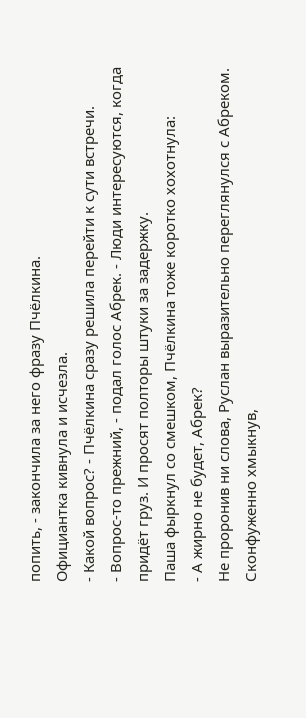попить, - закончила за него фразу Пчёлкина.
Официантка кивнула и исчезла.
- Какой вопрос? - Пчёлкина сразу решила перейти к сути встречи.
- Вопрос-то прежний, - подал голос Абрек. - Люди интересуются, когда придёт груз. И просят полторы штуки за задержку.
Паша фыркнул со смешком, Пчёлкина тоже коротко хохотнула:
- А жирно не будет, Абрек?
Не проронив ни слова, Руслан выразительно переглянулся с Абреком. Сконфуженно хмыкнув,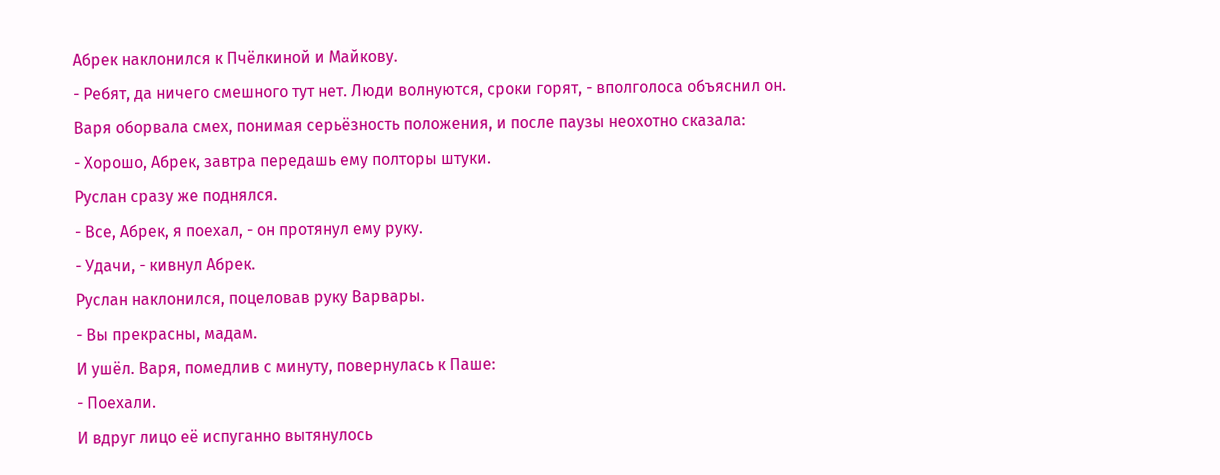Абрек наклонился к Пчёлкиной и Майкову.
- Ребят, да ничего смешного тут нет. Люди волнуются, сроки горят, - вполголоса объяснил он.
Варя оборвала смех, понимая серьёзность положения, и после паузы неохотно сказала:
- Хорошо, Абрек, завтра передашь ему полторы штуки.
Руслан сразу же поднялся.
- Все, Абрек, я поехал, - он протянул ему руку.
- Удачи, - кивнул Абрек.
Руслан наклонился, поцеловав руку Варвары.
- Вы прекрасны, мадам.
И ушёл. Варя, помедлив с минуту, повернулась к Паше:
- Поехали.
И вдруг лицо её испуганно вытянулось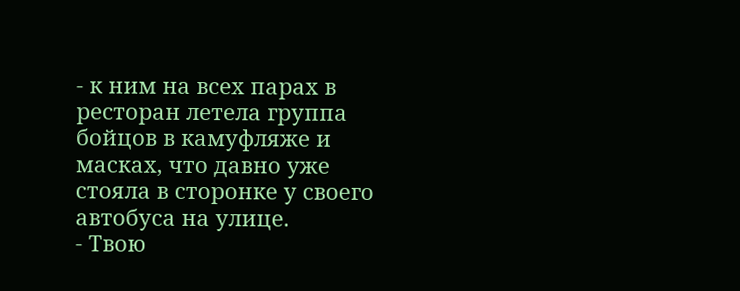- к ним на всех парах в ресторан летела группа бойцов в камуфляже и масках, что давно уже стояла в сторонке у своего автобуса на улице.
- Твою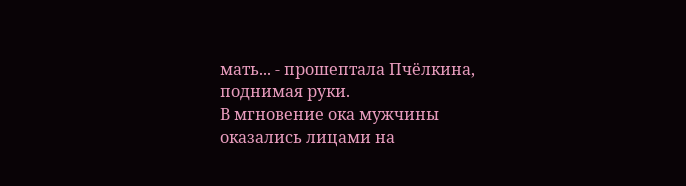мать... - прошептала Пчёлкина, поднимая руки.
В мгновение ока мужчины оказались лицами на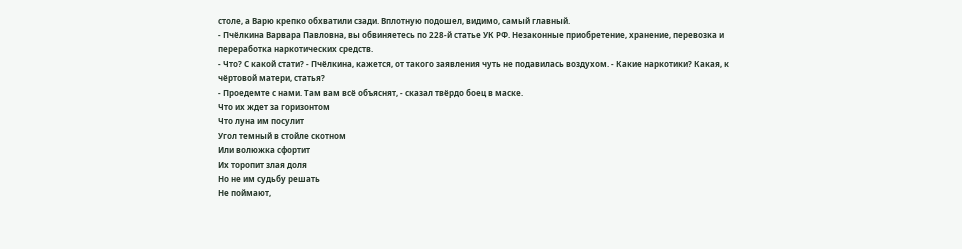столе, а Варю крепко обхватили сзади. Вплотную подошел, видимо, самый главный.
- Пчёлкина Варвара Павловна, вы обвиняетесь по 228-й статье УК РФ. Незаконные приобретение, хранение, перевозка и переработка наркотических средств.
- Что? С какой стати? - Пчёлкина, кажется, от такого заявления чуть не подавилась воздухом. - Какие наркотики? Какая, к чёртовой матери, статья?
- Проедемте с нами. Там вам всё объяснят, - сказал твёрдо боец в маске.
Что их ждет за горизонтом
Что луна им посулит
Угол темный в стойле скотном
Или волюжка сфортит
Их торопит злая доля
Но не им судьбу решать
Не поймают,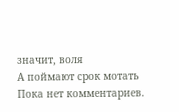значит, воля
А поймают срок мотать
Пока нет комментариев.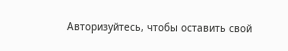Авторизуйтесь, чтобы оставить свой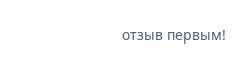отзыв первым!